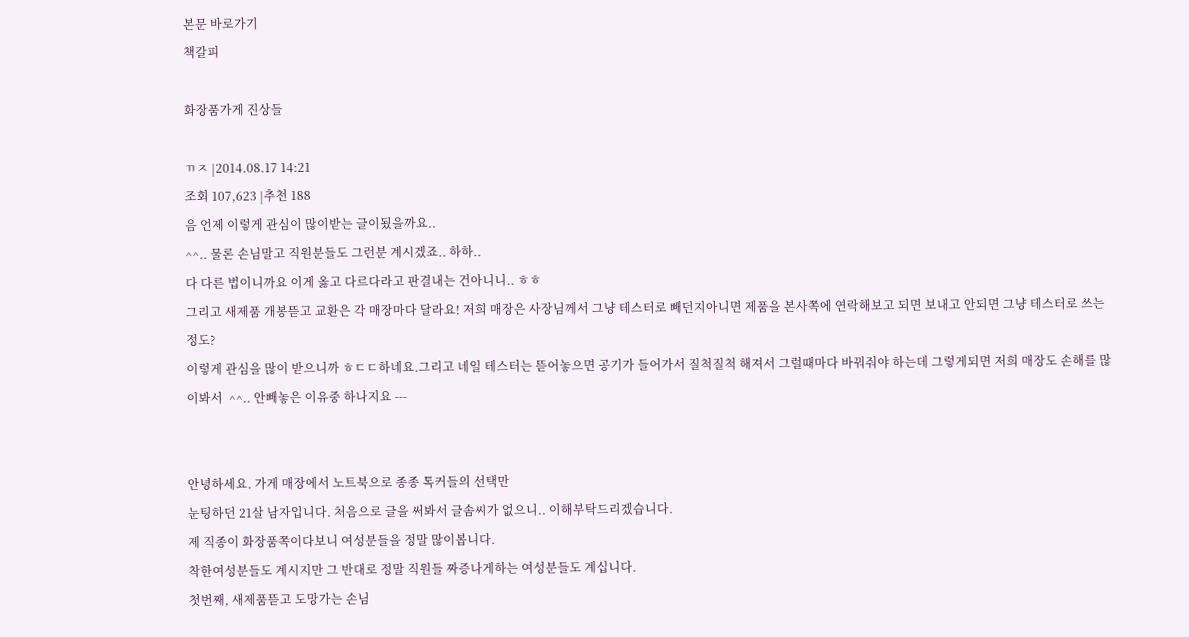본문 바로가기
책갈피

화장품가게 진상들

ㄲㅈ |2014.08.17 14:21
조회 107,623 |추천 188
음 언제 이렇게 관심이 많이받는 글이됬을까요..
^^.. 물론 손님말고 직원분들도 그런분 계시겠죠.. 하하..
다 다른 법이니까요 이게 옳고 다르다라고 판결내는 건아니니.. ㅎㅎ
그리고 새제품 개봉뜯고 교환은 각 매장마다 달라요! 저희 매장은 사장님께서 그냥 테스터로 빼던지아니면 제품을 본사쪽에 연락해보고 되면 보내고 안되면 그냥 테스터로 쓰는정도?
이렇게 관심을 많이 받으니까 ㅎㄷㄷ하네요.그리고 네일 테스터는 뜯어놓으면 공기가 들어가서 질척질척 해져서 그럴때마다 바꿔줘야 하는데 그렇게되면 저희 매장도 손해를 많이봐서  ^^.. 안빼놓은 이유중 하나지요 ---


안녕하세요. 가게 매장에서 노트북으로 종종 톡커들의 선택만
눈팅하던 21살 남자입니다. 처음으로 글을 써봐서 글솜씨가 없으니.. 이해부탁드리겠습니다.
제 직종이 화장품쪽이다보니 여성분들을 정말 많이봅니다.
착한여성분들도 계시지만 그 반대로 정말 직원들 짜증나게하는 여성분들도 계십니다.
첫번째, 새제품뜯고 도망가는 손님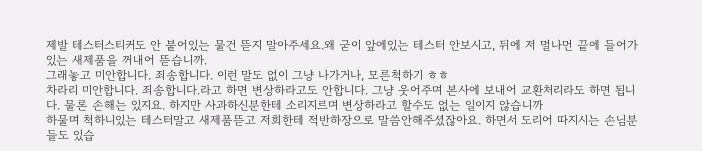제발 테스터스티커도 안 붙어있는 물건 뜯지 말아주세요.왜 굳이 앞에있는 테스터 안보시고, 뒤에 저 멀나먼 끝에 들어가있는 새제품을 꺼내어 뜯습니까.
그래놓고 미안합니다. 죄송합니다. 이런 말도 없이 그냥 나가거나, 모른척하기 ㅎㅎ
차라리 미안합니다. 죄송합니다.라고 하면 변상하라고도 안합니다. 그냥 웃어주며 본사에 보내어 교환처리라도 하면 됩니다. 물론 손해는 있지요. 하지만 사과하신분한테 소리지르며 변상하라고 할수도 없는 일이지 않습니까
하물며 척하니있는 테스터말고 새제품뜯고 저희한테 적반하장으로 말씀안해주셨잖아요. 하면서 도리어 따지시는 손님분들도 있습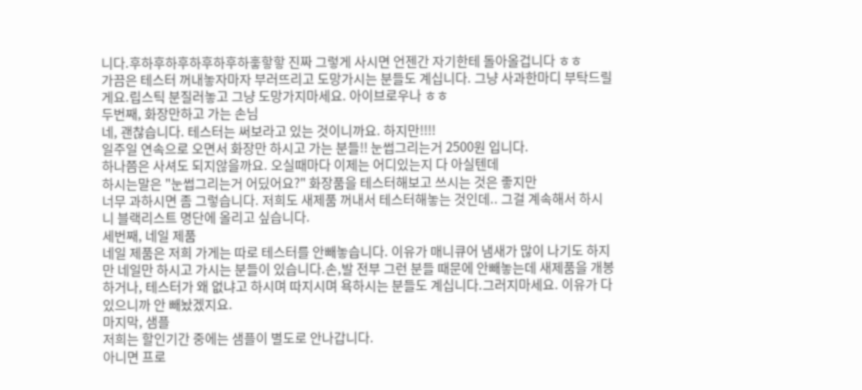니다.후하후하후하후하후하훟핳핳 진짜 그렇게 사시면 언젠간 자기한테 돌아올겁니다 ㅎㅎ
가끔은 테스터 꺼내놓자마자 부러뜨리고 도망가시는 분들도 계십니다. 그냥 사과한마디 부탁드릴게요.립스틱 분질러놓고 그냥 도망가지마세요. 아이브로우나 ㅎㅎ
두번째, 화장만하고 가는 손님
네, 괜찮습니다. 테스터는 써보라고 있는 것이니까요. 하지만!!!!
일주일 연속으로 오면서 화장만 하시고 가는 분들!! 눈썹그리는거 2500원 입니다.
하나쯤은 사셔도 되지않을까요. 오실때마다 이제는 어디있는지 다 아실텐데
하시는말은 "눈썹그리는거 어딨어요?" 화장품을 테스터해보고 쓰시는 것은 좋지만
너무 과하시면 좀 그렇습니다. 저희도 새제품 꺼내서 테스터해놓는 것인데.. 그걸 계속해서 하시니 블랙리스트 명단에 올리고 싶습니다.
세번째, 네일 제품
네일 제품은 저희 가게는 따로 테스터를 안빼놓습니다. 이유가 매니큐어 냄새가 많이 나기도 하지만 네일만 하시고 가시는 분들이 있습니다.손,발 전부 그런 분들 때문에 안빼놓는데 새제품을 개봉하거나, 테스터가 왜 없냐고 하시며 따지시며 욕하시는 분들도 계십니다.그러지마세요. 이유가 다 있으니까 안 빼놨겠지요.
마지막, 샘플
저희는 할인기간 중에는 샘플이 별도로 안나갑니다.
아니면 프로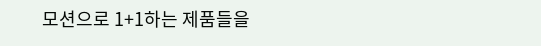모션으로 1+1하는 제품들을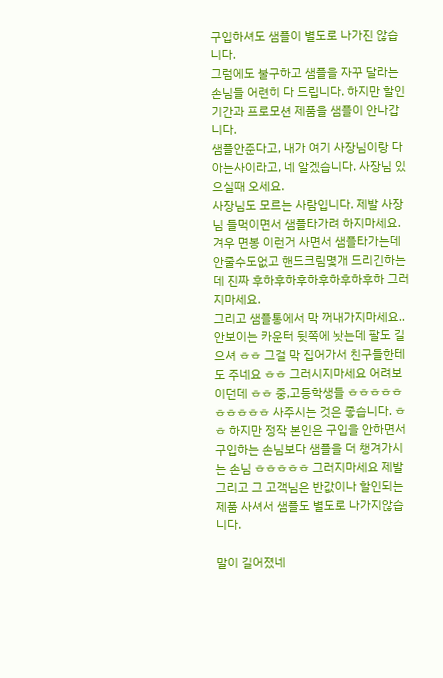구입하셔도 샘플이 별도로 나가진 않습니다.
그럼에도 불구하고 샘플을 자꾸 달라는 손님들 어련히 다 드립니다. 하지만 할인기간과 프로모션 제품을 샘플이 안나갑니다.
샘플안준다고, 내가 여기 사장님이랑 다 아는사이라고, 네 알겠습니다. 사장님 있으실때 오세요.
사장님도 모르는 사람입니다. 제발 사장님 들먹이면서 샘플타가려 하지마세요.
겨우 면봉 이런거 사면서 샘플타가는데 안줄수도없고 핸드크림몇개 드리긴하는데 진짜 후하후하후하후하후하후하 그러지마세요.
그리고 샘플통에서 막 꺼내가지마세요.. 안보이는 카운터 뒷쪽에 놧는데 팔도 길으셔 ㅎㅎ 그걸 막 집어가서 친구들한테도 주네요 ㅎㅎ 그러시지마세요 어려보이던데 ㅎㅎ 중,고등학생들 ㅎㅎㅎㅎㅎㅎㅎㅎㅎㅎ 사주시는 것은 좋습니다. ㅎㅎ 하지만 정작 본인은 구입을 안하면서 구입하는 손님보다 샘플을 더 챙겨가시는 손님 ㅎㅎㅎㅎㅎ 그러지마세요 제발 그리고 그 고객님은 반값이나 할인되는 제품 사셔서 샘플도 별도로 나가지않습니다.

말이 길어졌네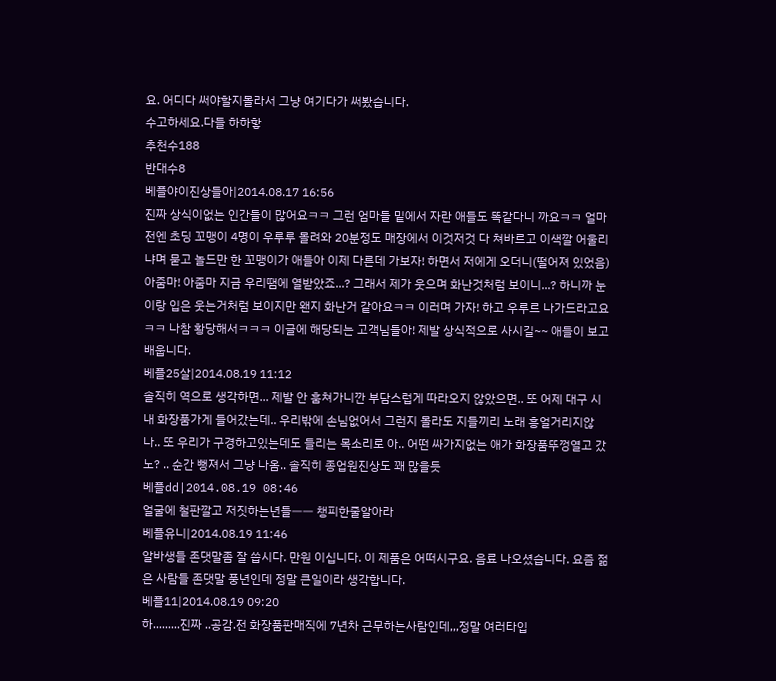요. 어디다 써야할지몰라서 그냥 여기다가 써봤습니다.
수고하세요.다들 하하핳
추천수188
반대수8
베플야이진상들아|2014.08.17 16:56
진짜 상식이없는 인간들이 많어요ㅋㅋ 그런 엄마들 밑에서 자란 애들도 똑같다니 까요ㅋㅋ 얼마전엔 초딩 꼬맹이 4명이 우루루 몰려와 20분정도 매장에서 이것저것 다 쳐바르고 이색깔 어울리냐며 묻고 놀드만 한 꼬맹이가 애들아 이제 다른데 가보자! 하면서 저에게 오더니(떨어져 있었음) 아줌마! 아줌마 지금 우리땜에 열받았죠...? 그래서 제가 웃으며 화난것처럼 보이니...? 하니까 눈이랑 입은 웃는거처럼 보이지만 왠지 화난거 같아요ㅋㅋ 이러며 가자! 하고 우루르 나가드라고요ㅋㅋ 나참 황당해서ㅋㅋㅋ 이글에 해당되는 고객님들아! 제발 상식적으로 사시길~~ 애들이 보고 배웁니다.
베플25살|2014.08.19 11:12
솔직히 역으로 생각하면... 제발 안 훔쳐가니깐 부담스럽게 따라오지 않았으면.. 또 어제 대구 시내 화장품가게 들어갔는데.. 우리밖에 손님없어서 그런지 몰라도 지들끼리 노래 흥얼거리지않나.. 또 우리가 구경하고있는데도 들리는 목소리로 아.. 어떤 싸가지없는 애가 화장품뚜껑열고 갔노? .. 순간 뻥져서 그냥 나옴.. 솔직히 종업원진상도 꽤 많을듯
베플dd|2014.08.19 08:46
얼굴에 철판깔고 저짓하는년들ㅡㅡ 챙피한줄알아라
베플유니|2014.08.19 11:46
알바생들 존댓말좀 잘 씁시다. 만원 이십니다. 이 제품은 어떠시구요. 음료 나오셨습니다. 요즘 젊은 사람들 존댓말 풍년인데 정말 큰일이라 생각합니다.
베플11|2014.08.19 09:20
하.........진짜 ..공감.전 화장품판매직에 7년차 근무하는사람인데,,,정말 여러타입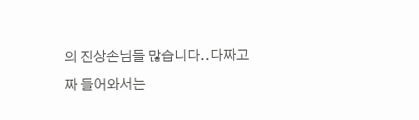의 진상손님들 많습니다..다짜고짜 들어와서는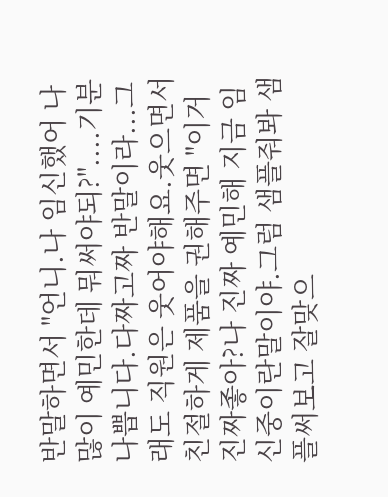반말하면서 "언니.나 임신했어 나 많이 예민한데 뭐써야되?"....기분나쁩니다.다짜고짜 반말이라...그래도 직원은 웃어야해요.웃으면서 친절하게 제품을 권해주면 "이거 진짜좋아?나 진짜 예민해 지금 임신중이란말이야.그럼 샘플줘봐 샘플써보고 잘맞으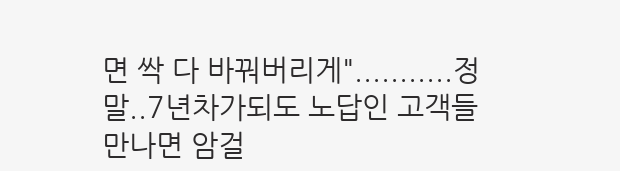면 싹 다 바꿔버리게"...........정말..7년차가되도 노답인 고객들 만나면 암걸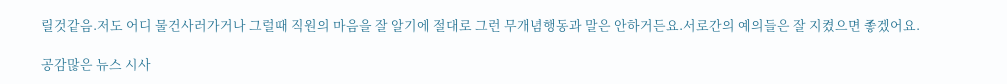릴것같음.저도 어디 물건사러가거나 그럴때 직원의 마음을 잘 알기에 절대로 그런 무개념행동과 말은 안하거든요.서로간의 예의들은 잘 지켰으면 좋겠어요.

공감많은 뉴스 시사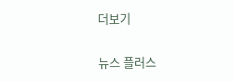더보기

뉴스 플러스